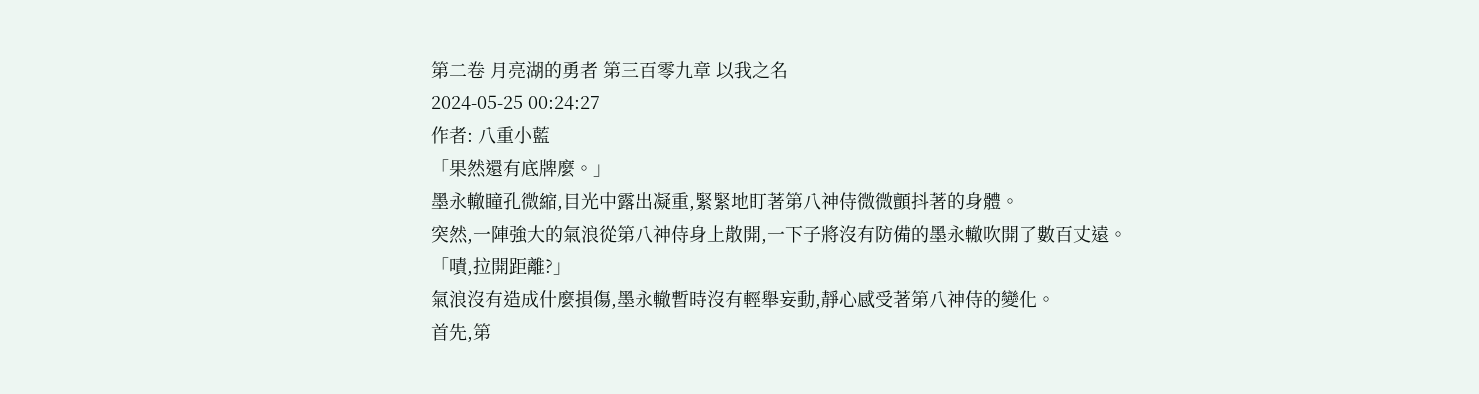第二卷 月亮湖的勇者 第三百零九章 以我之名
2024-05-25 00:24:27
作者: 八重小藍
「果然還有底牌麼。」
墨永轍瞳孔微縮,目光中露出凝重,緊緊地盯著第八神侍微微顫抖著的身體。
突然,一陣強大的氣浪從第八神侍身上散開,一下子將沒有防備的墨永轍吹開了數百丈遠。
「嘖,拉開距離?」
氣浪沒有造成什麼損傷,墨永轍暫時沒有輕舉妄動,靜心感受著第八神侍的變化。
首先,第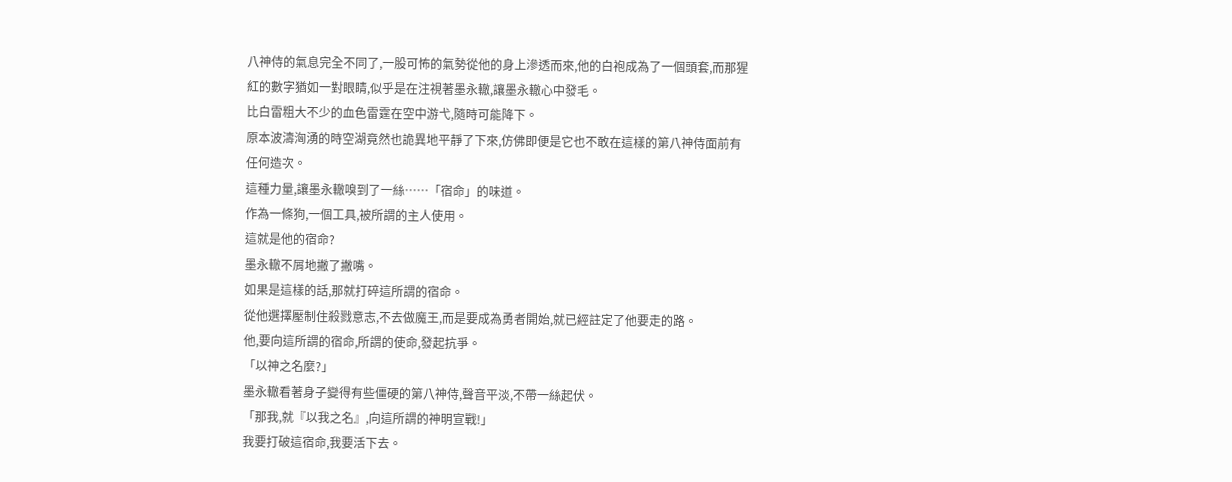八神侍的氣息完全不同了,一股可怖的氣勢從他的身上滲透而來,他的白袍成為了一個頭套,而那猩紅的數字猶如一對眼睛,似乎是在注視著墨永轍,讓墨永轍心中發毛。
比白雷粗大不少的血色雷霆在空中游弋,隨時可能降下。
原本波濤洶湧的時空湖竟然也詭異地平靜了下來,仿佛即便是它也不敢在這樣的第八神侍面前有任何造次。
這種力量,讓墨永轍嗅到了一絲……「宿命」的味道。
作為一條狗,一個工具,被所謂的主人使用。
這就是他的宿命?
墨永轍不屑地撇了撇嘴。
如果是這樣的話,那就打碎這所謂的宿命。
從他選擇壓制住殺戮意志,不去做魔王,而是要成為勇者開始,就已經註定了他要走的路。
他,要向這所謂的宿命,所謂的使命,發起抗爭。
「以神之名麼?」
墨永轍看著身子變得有些僵硬的第八神侍,聲音平淡,不帶一絲起伏。
「那我,就『以我之名』,向這所謂的神明宣戰!」
我要打破這宿命,我要活下去。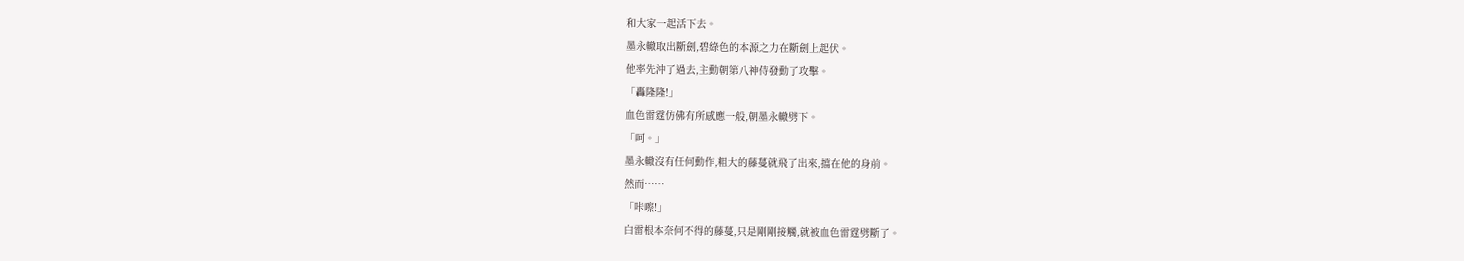和大家一起活下去。
墨永轍取出斷劍,碧綠色的本源之力在斷劍上起伏。
他率先沖了過去,主動朝第八神侍發動了攻擊。
「轟隆隆!」
血色雷霆仿佛有所感應一般,朝墨永轍劈下。
「呵。」
墨永轍沒有任何動作,粗大的藤蔓就飛了出來,擋在他的身前。
然而……
「咔嚓!」
白雷根本奈何不得的藤蔓,只是剛剛接觸,就被血色雷霆劈斷了。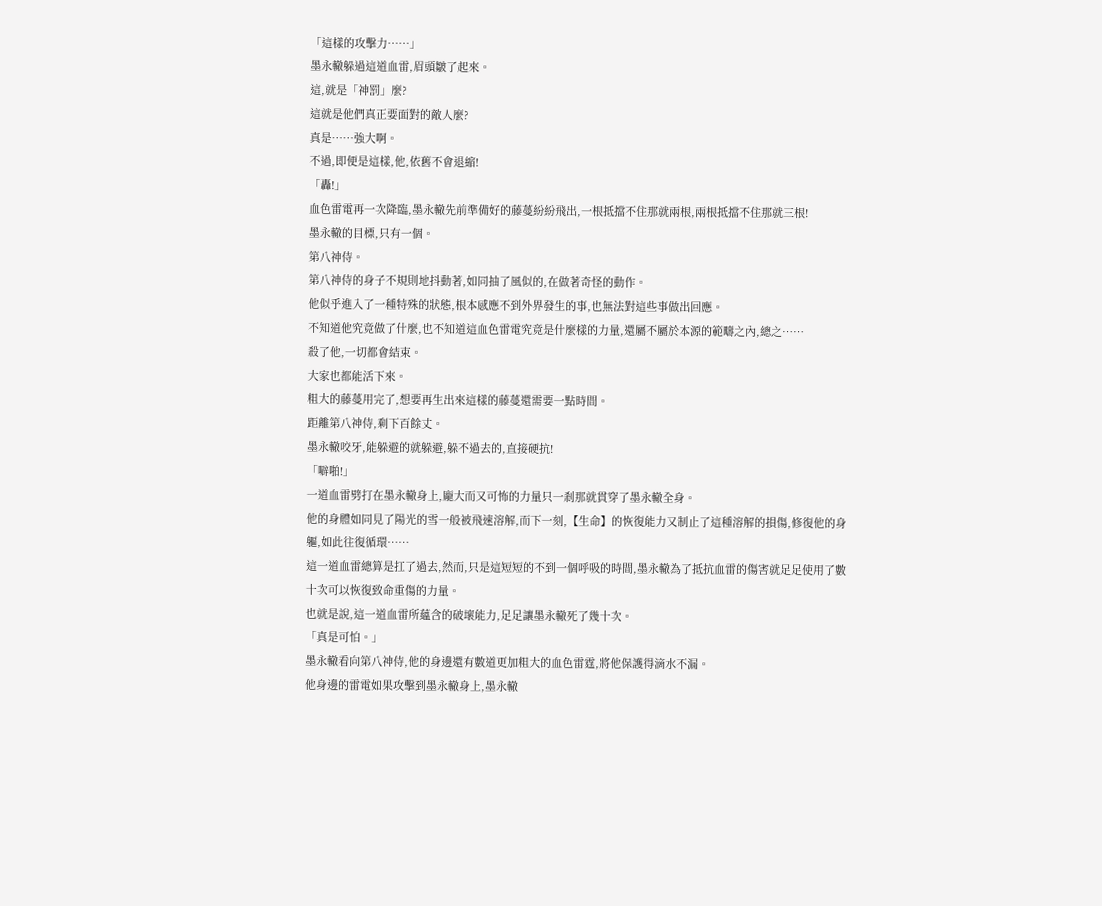「這樣的攻擊力……」
墨永轍躲過這道血雷,眉頭皺了起來。
這,就是「神罰」麼?
這就是他們真正要面對的敵人麼?
真是……強大啊。
不過,即便是這樣,他,依舊不會退縮!
「轟!」
血色雷電再一次降臨,墨永轍先前準備好的藤蔓紛紛飛出,一根抵擋不住那就兩根,兩根抵擋不住那就三根!
墨永轍的目標,只有一個。
第八神侍。
第八神侍的身子不規則地抖動著,如同抽了風似的,在做著奇怪的動作。
他似乎進入了一種特殊的狀態,根本感應不到外界發生的事,也無法對這些事做出回應。
不知道他究竟做了什麼,也不知道這血色雷電究竟是什麼樣的力量,還屬不屬於本源的範疇之內,總之……
殺了他,一切都會結束。
大家也都能活下來。
粗大的藤蔓用完了,想要再生出來這樣的藤蔓還需要一點時間。
距離第八神侍,剩下百餘丈。
墨永轍咬牙,能躲避的就躲避,躲不過去的,直接硬抗!
「噼啪!」
一道血雷劈打在墨永轍身上,龐大而又可怖的力量只一剎那就貫穿了墨永轍全身。
他的身體如同見了陽光的雪一般被飛速溶解,而下一刻,【生命】的恢復能力又制止了這種溶解的損傷,修復他的身軀,如此往復循環……
這一道血雷總算是扛了過去,然而,只是這短短的不到一個呼吸的時間,墨永轍為了抵抗血雷的傷害就足足使用了數十次可以恢復致命重傷的力量。
也就是說,這一道血雷所蘊含的破壞能力,足足讓墨永轍死了幾十次。
「真是可怕。」
墨永轍看向第八神侍,他的身邊還有數道更加粗大的血色雷霆,將他保護得滴水不漏。
他身邊的雷電如果攻擊到墨永轍身上,墨永轍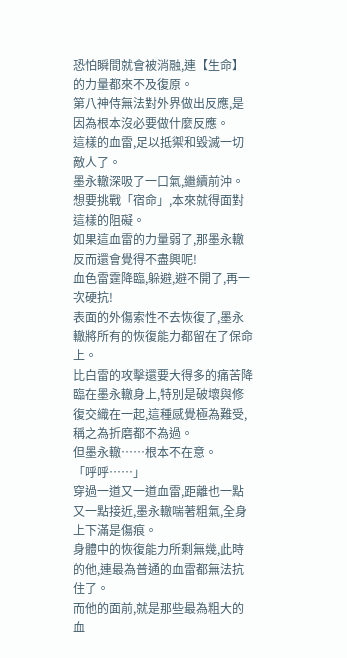恐怕瞬間就會被消融,連【生命】的力量都來不及復原。
第八神侍無法對外界做出反應,是因為根本沒必要做什麼反應。
這樣的血雷,足以抵禦和毀滅一切敵人了。
墨永轍深吸了一口氣,繼續前沖。
想要挑戰「宿命」,本來就得面對這樣的阻礙。
如果這血雷的力量弱了,那墨永轍反而還會覺得不盡興呢!
血色雷霆降臨,躲避,避不開了,再一次硬抗!
表面的外傷索性不去恢復了,墨永轍將所有的恢復能力都留在了保命上。
比白雷的攻擊還要大得多的痛苦降臨在墨永轍身上,特別是破壞與修復交織在一起,這種感覺極為難受,稱之為折磨都不為過。
但墨永轍……根本不在意。
「呼呼……」
穿過一道又一道血雷,距離也一點又一點接近,墨永轍喘著粗氣,全身上下滿是傷痕。
身體中的恢復能力所剩無幾,此時的他,連最為普通的血雷都無法抗住了。
而他的面前,就是那些最為粗大的血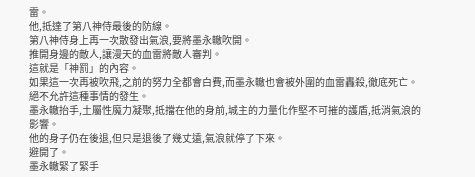雷。
他,抵達了第八神侍最後的防線。
第八神侍身上再一次散發出氣浪,要將墨永轍吹開。
推開身邊的敵人,讓漫天的血雷將敵人審判。
這就是「神罰」的內容。
如果這一次再被吹飛,之前的努力全都會白費,而墨永轍也會被外圍的血雷轟殺,徹底死亡。
絕不允許這種事情的發生。
墨永轍抬手,土屬性魔力凝聚,抵擋在他的身前,城主的力量化作堅不可摧的護盾,抵消氣浪的影響。
他的身子仍在後退,但只是退後了幾丈遠,氣浪就停了下來。
避開了。
墨永轍緊了緊手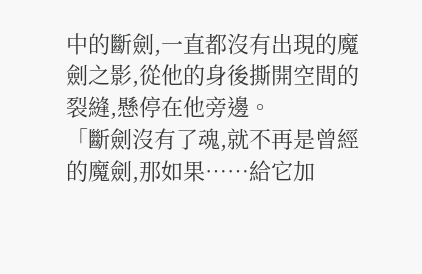中的斷劍,一直都沒有出現的魔劍之影,從他的身後撕開空間的裂縫,懸停在他旁邊。
「斷劍沒有了魂,就不再是曾經的魔劍,那如果……給它加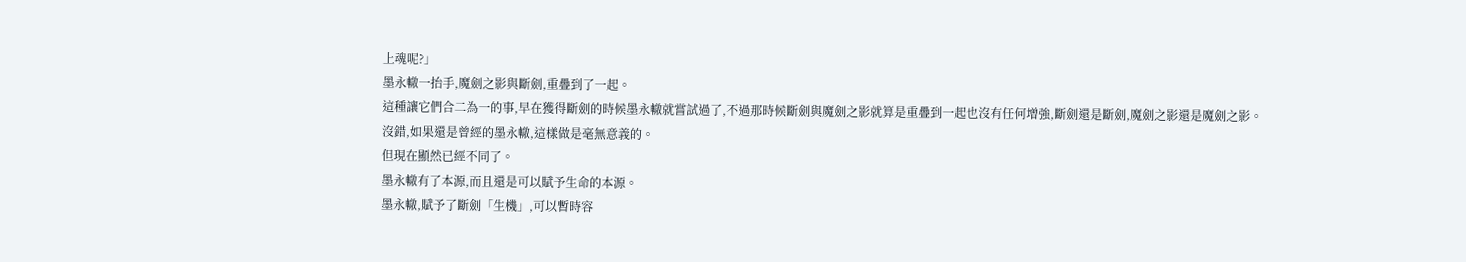上魂呢?」
墨永轍一抬手,魔劍之影與斷劍,重疊到了一起。
這種讓它們合二為一的事,早在獲得斷劍的時候墨永轍就嘗試過了,不過那時候斷劍與魔劍之影就算是重疊到一起也沒有任何增強,斷劍還是斷劍,魔劍之影還是魔劍之影。
沒錯,如果還是曾經的墨永轍,這樣做是毫無意義的。
但現在顯然已經不同了。
墨永轍有了本源,而且還是可以賦予生命的本源。
墨永轍,賦予了斷劍「生機」,可以暫時容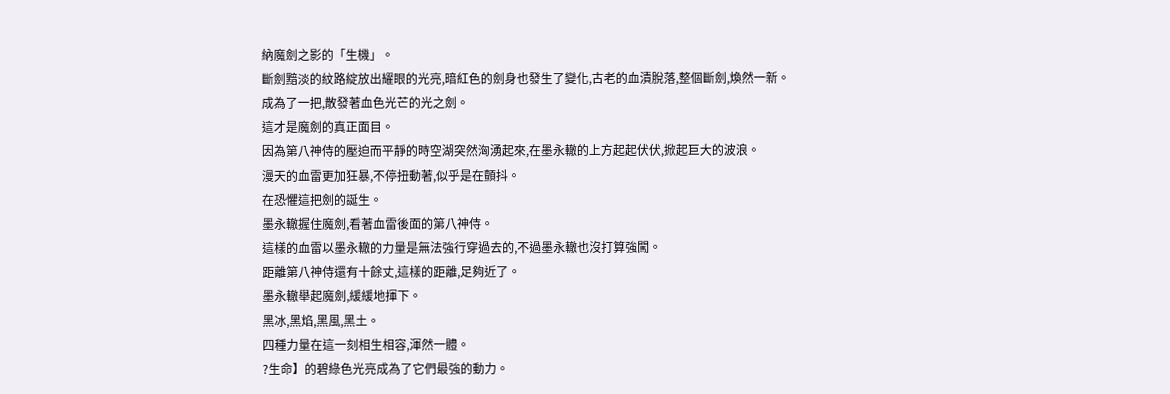納魔劍之影的「生機」。
斷劍黯淡的紋路綻放出耀眼的光亮,暗紅色的劍身也發生了變化,古老的血漬脫落,整個斷劍,煥然一新。
成為了一把,散發著血色光芒的光之劍。
這才是魔劍的真正面目。
因為第八神侍的壓迫而平靜的時空湖突然洶湧起來,在墨永轍的上方起起伏伏,掀起巨大的波浪。
漫天的血雷更加狂暴,不停扭動著,似乎是在顫抖。
在恐懼這把劍的誕生。
墨永轍握住魔劍,看著血雷後面的第八神侍。
這樣的血雷以墨永轍的力量是無法強行穿過去的,不過墨永轍也沒打算強闖。
距離第八神侍還有十餘丈,這樣的距離,足夠近了。
墨永轍舉起魔劍,緩緩地揮下。
黑冰,黑焰,黑風,黑土。
四種力量在這一刻相生相容,渾然一體。
?生命】的碧綠色光亮成為了它們最強的動力。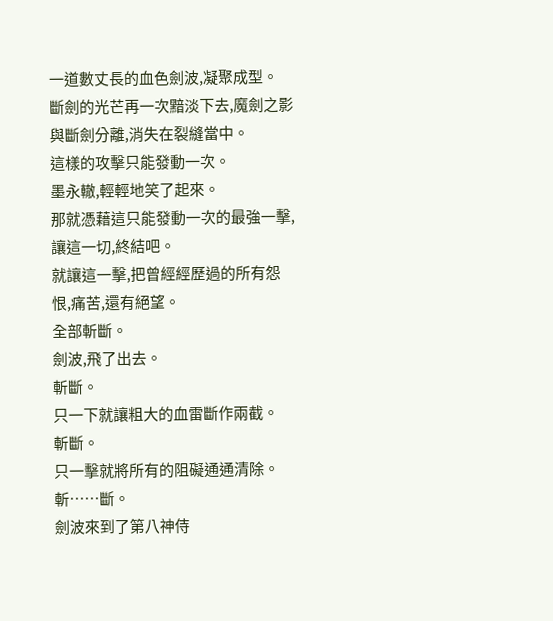一道數丈長的血色劍波,凝聚成型。
斷劍的光芒再一次黯淡下去,魔劍之影與斷劍分離,消失在裂縫當中。
這樣的攻擊只能發動一次。
墨永轍,輕輕地笑了起來。
那就憑藉這只能發動一次的最強一擊,讓這一切,終結吧。
就讓這一擊,把曾經經歷過的所有怨恨,痛苦,還有絕望。
全部斬斷。
劍波,飛了出去。
斬斷。
只一下就讓粗大的血雷斷作兩截。
斬斷。
只一擊就將所有的阻礙通通清除。
斬……斷。
劍波來到了第八神侍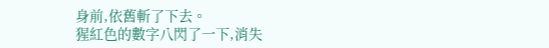身前,依舊斬了下去。
猩紅色的數字八閃了一下,消失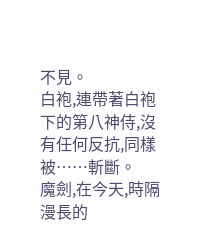不見。
白袍,連帶著白袍下的第八神侍,沒有任何反抗,同樣被……斬斷。
魔劍,在今天,時隔漫長的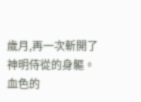歲月,再一次斬開了神明侍從的身軀。
血色的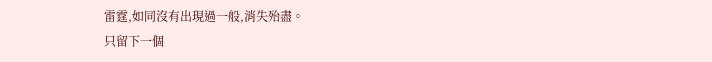雷霆,如同沒有出現過一般,消失殆盡。
只留下一個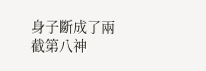身子斷成了兩截第八神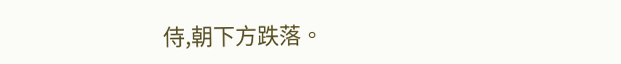侍,朝下方跌落。